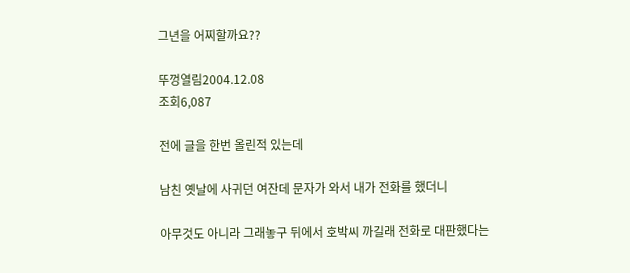그년을 어찌할까요??

뚜껑열림2004.12.08
조회6,087

전에 글을 한번 올린적 있는데

남친 옛날에 사귀던 여잔데 문자가 와서 내가 전화를 했더니

아무것도 아니라 그래놓구 뒤에서 호박씨 까길래 전화로 대판했다는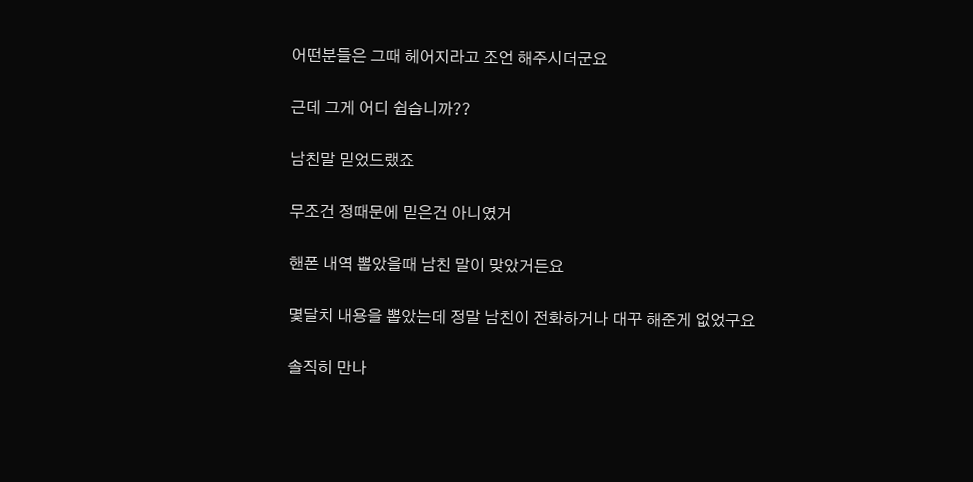어떤분들은 그때 헤어지라고 조언 해주시더군요

근데 그게 어디 쉽습니까??

남친말 믿었드랬죠

무조건 정때문에 믿은건 아니였거

핸폰 내역 뽑았을때 남친 말이 맞았거든요

몇달치 내용을 뽑았는데 정말 남친이 전화하거나 대꾸 해준게 없었구요

솔직히 만나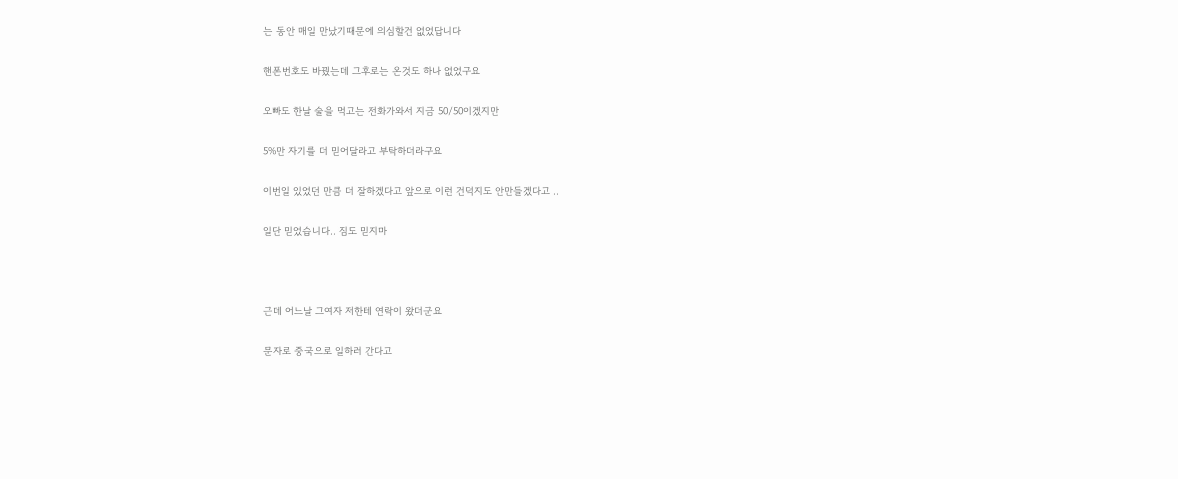는 동안 매일 만났기때문에 의심할건 없었답니다

핸폰번호도 바꿨는데 그후로는 온것도 하나 없었구요

오빠도 한날 술을 먹고는 전화가와서 지금 50/50이겠지만

5%만 자기를 더 믿어달라고 부탁하더라구요

이번일 있었던 만큼 더 잘하겠다고 앞으로 이런 건덕지도 안만들겠다고 ..

일단 믿었습니다.. 짐도 믿지마



근데 어느날 그여자 저한테 연락이 왔더군요

문자로 중국으로 일하러 간다고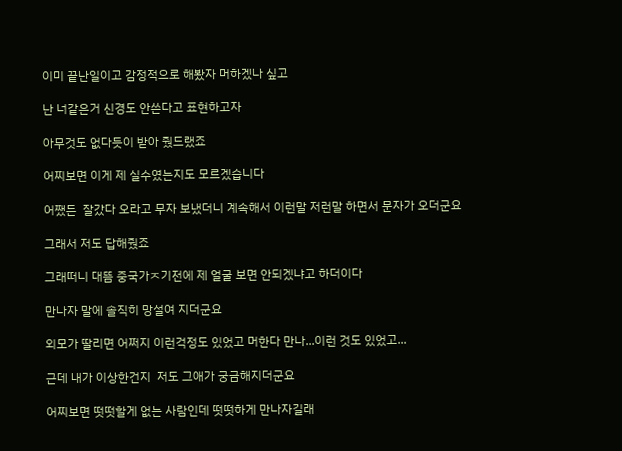이미 끝난일이고 감정적으로 해봤자 머하겠나 싶고

난 너같은거 신경도 안쓴다고 표현하고자

아무것도 없다듯이 받아 줬드랬죠

어찌보면 이게 제 실수였는지도 모르겠습니다

어쨌든  잘갔다 오라고 무자 보냈더니 계속해서 이런말 저런말 하면서 문자가 오더군요

그래서 저도 답해줬죠

그래떠니 대뜸 중국가ㅈ기전에 제 얼굴 보면 안되겠냐고 하더이다

만나자 말에 솔직히 망설여 지더군요

외모가 딸리면 어쩌지 이런걱정도 있었고 머한다 만나...이런 것도 있었고...

근데 내가 이상한건지  저도 그애가 궁금해지더군요

어찌보면 떳떳할게 없는 사람인데 떳떳하게 만나자길래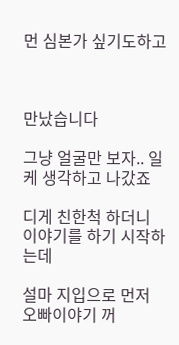먼 심본가 싶기도하고



만났습니다

그냥 얼굴만 보자.. 일케 생각하고 나갔죠

디게 친한척 하더니 이야기를 하기 시작하는데

설마 지입으로 먼저 오빠이야기 꺼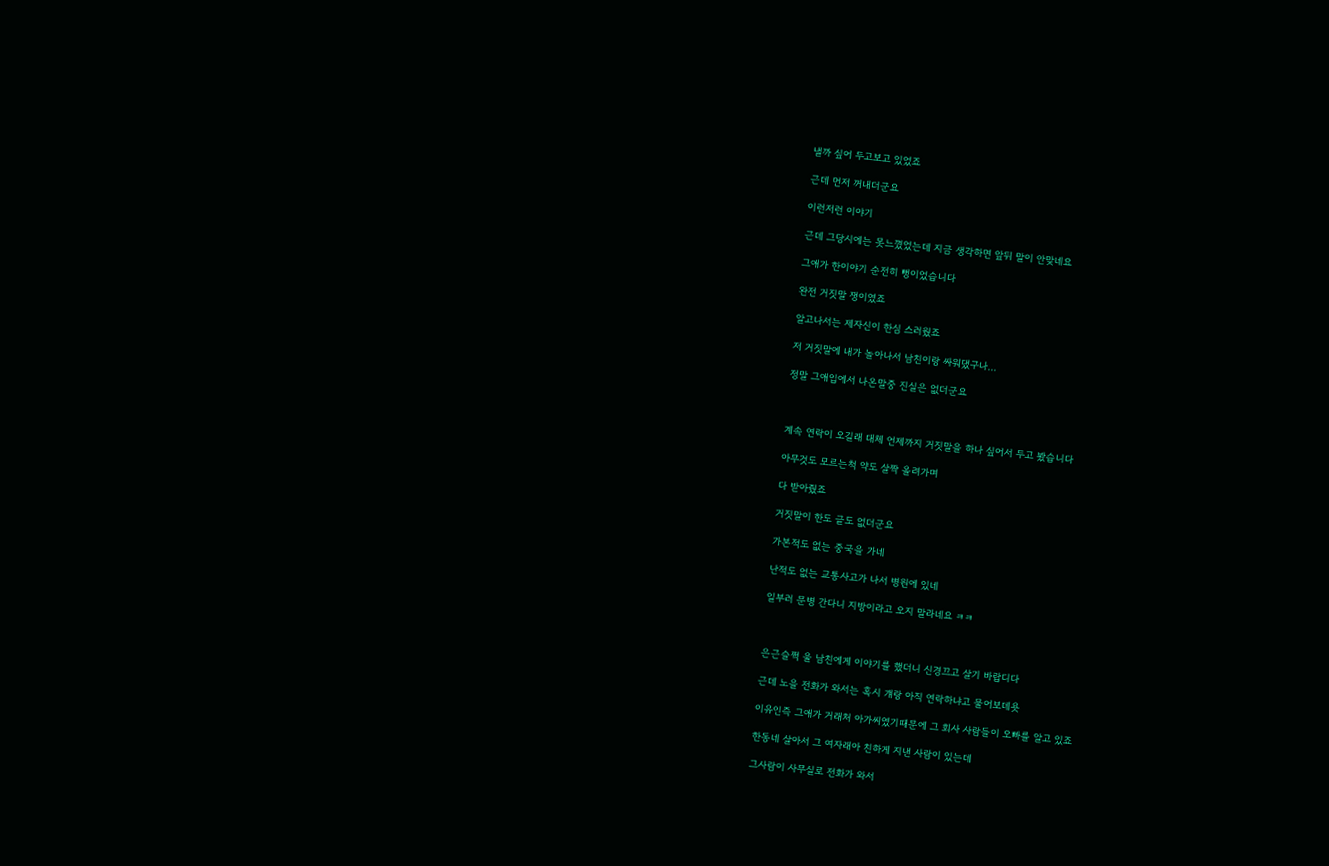낼까 싶어 두고보고 있었죠

근데 먼저 꺼내더군요

이런저런 이야기

근데 그당시에는 못느꼈었는데 지금 생각하면 앞뒤 말이 안맞네요

그애가 한이야기 순전히 뻥이었습니다

완전 거짓말 쟁이였죠

알고나서는 제자신이 한심 스러웠죠

저 거짓말에 내가 놀아나서 남친이랑 싸워댔구나...

정말 그애입에서 나온말중 진실은 없더군요



계속 연락이 오길래 대체 언제까지 거짓말을 하나 싶어서 두고 봤습니다

아무것도 모르는척 약도 살짝 올려가며

다 받아줬죠

거짓말이 한도 긑도 없더군요

가본적도 없는 중국을 가네

난적도 없는 교통사고가 나서 병원에 있네

일부러 문병 간다니 지방이라고 오지 말라네요 ㅋㅋ



은근슬쩍 울 남친에게 이야기를 했더니 신경끄고 살기 바랍디다

근데 노을 전화가 와서는 혹시 걔랑 아직 연락하냐고 물어보데욧

이유인즉 그애가 거래처 아가씨였기때문에 그 회사 사람들이 오빠를 알고 있죠

한동네 살아서 그 여자래아 친하게 지낸 사람이 있는데

그사람이 사무실로 전화가 와서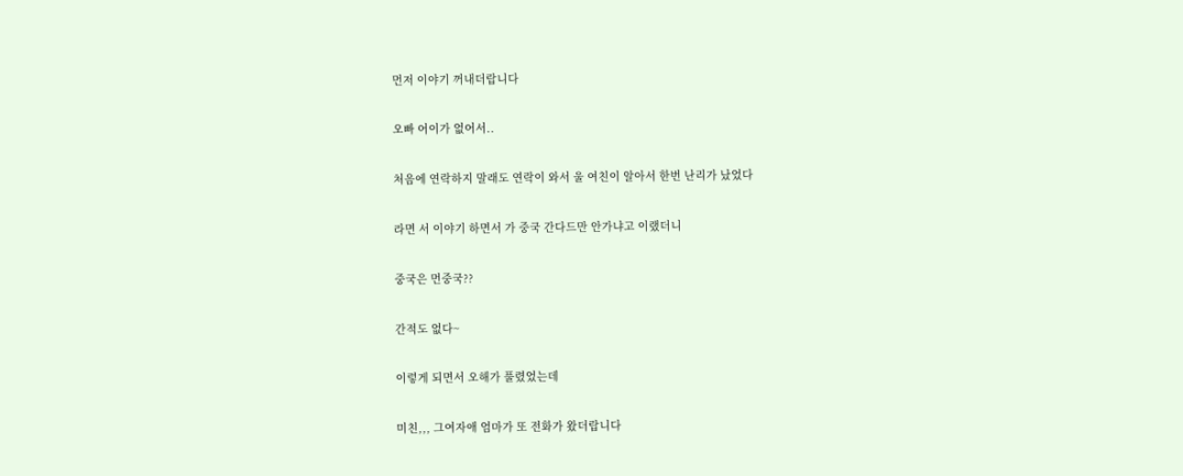먼저 이야기 꺼내더랍니다

오빠 어이가 없어서..

처음에 연락하지 말래도 연락이 와서 울 여친이 알아서 한번 난리가 났었다

라면 서 이야기 하면서 가 중국 간다드만 안가냐고 이랬더니

중국은 먼중국??

간적도 없다~

이렇게 되면서 오해가 풀렸었는데

미친,,, 그여자애 엄마가 또 전화가 왔더랍니다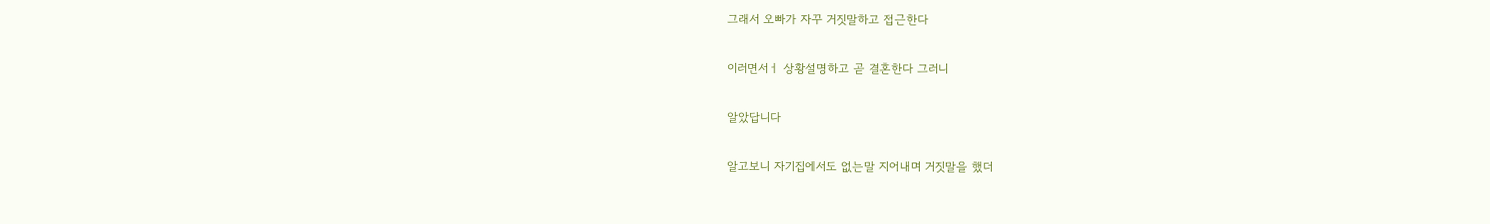그래서 오빠가 자꾸 거짓말하고 접근한다

이러면서ㅓ 상황설명하고 곧 결혼한다 그러니

알았답니다

알고보니 자기집에서도 없는말 지어내며 거짓말을 했더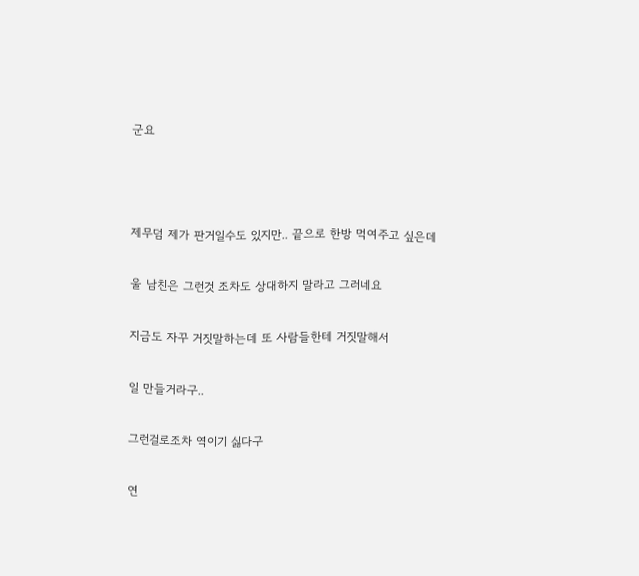군요



제무덤 제가 판거일수도 있지만.. 끝으로 한방 먹여주고 싶은데

울 남친은 그런것 조차도 상대하지 말라고 그러네요

지금도 자꾸 거짓말하는데 또 사람들한테 거짓말해서

일 만들거라구..

그런걸로조차 역이기 싫다구

연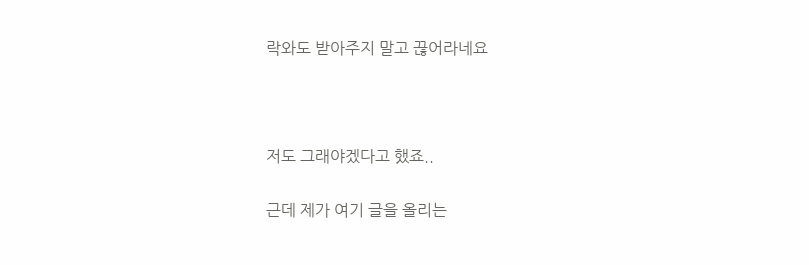락와도 받아주지 말고 끊어라네요



저도 그래야겠다고 했죠..

근데 제가 여기 글을 올리는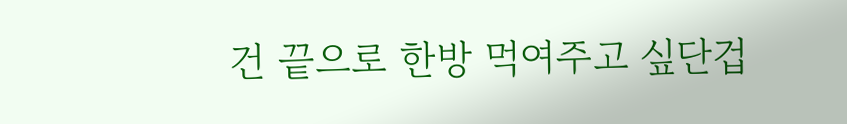건 끝으로 한방 먹여주고 싶단겁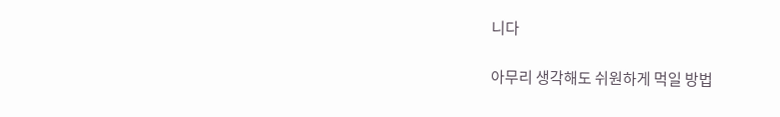니다

아무리 생각해도 쉬원하게 먹일 방법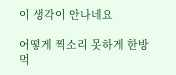이 생각이 안나네요

어떻게 찍소리 못하게 한방 먹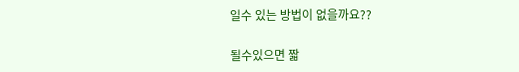일수 있는 방법이 없을까요??

될수있으면 짧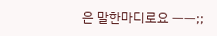은 말한마디로요 ㅡㅡ;;